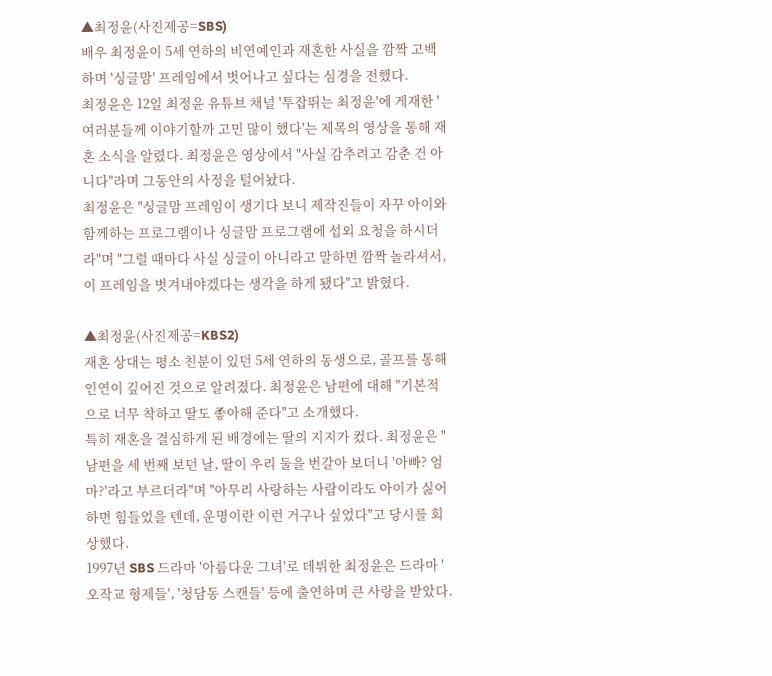▲최정윤(사진제공=SBS)
배우 최정윤이 5세 연하의 비연예인과 재혼한 사실을 깜짝 고백하며 '싱글맘' 프레임에서 벗어나고 싶다는 심경을 전했다.
최정윤은 12일 최정윤 유튜브 채널 '투잡뛰는 최정윤'에 게재한 '여러분들께 이야기할까 고민 많이 했다'는 제목의 영상을 통해 재혼 소식을 알렸다. 최정윤은 영상에서 "사실 감추려고 감춘 건 아니다"라며 그동안의 사정을 털어놨다.
최정윤은 "싱글맘 프레임이 생기다 보니 제작진들이 자꾸 아이와 함께하는 프로그램이나 싱글맘 프로그램에 섭외 요청을 하시더라"며 "그럴 때마다 사실 싱글이 아니라고 말하면 깜짝 놀라셔서, 이 프레임을 벗겨내야겠다는 생각을 하게 됐다"고 밝혔다.

▲최정윤(사진제공=KBS2)
재혼 상대는 평소 친분이 있던 5세 연하의 동생으로, 골프를 통해 인연이 깊어진 것으로 알려졌다. 최정윤은 남편에 대해 "기본적으로 너무 착하고 딸도 좋아해 준다"고 소개했다.
특히 재혼을 결심하게 된 배경에는 딸의 지지가 컸다. 최정윤은 "남편을 세 번째 보던 날, 딸이 우리 둘을 번갈아 보더니 '아빠? 엄마?'라고 부르더라"며 "아무리 사랑하는 사람이라도 아이가 싫어하면 힘들었을 텐데, 운명이란 이런 거구나 싶었다"고 당시를 회상했다.
1997년 SBS 드라마 '아름다운 그녀'로 데뷔한 최정윤은 드라마 '오작교 형제들', '청담동 스캔들' 등에 출연하며 큰 사랑을 받았다.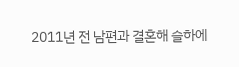2011년 전 남편과 결혼해 슬하에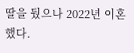딸을 뒀으나 2022년 이혼했다.